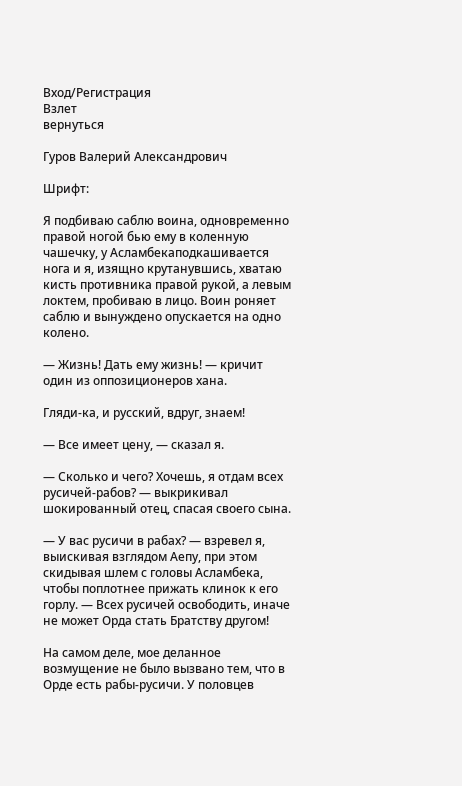Вход/Регистрация
Взлет
вернуться

Гуров Валерий Александрович

Шрифт:

Я подбиваю саблю воина, одновременно правой ногой бью ему в коленную чашечку, у Асламбекаподкашивается нога и я, изящно крутанувшись, хватаю кисть противника правой рукой, а левым локтем, пробиваю в лицо. Воин роняет саблю и вынуждено опускается на одно колено.

— Жизнь! Дать ему жизнь! — кричит один из оппозиционеров хана.

Гляди-ка, и русский, вдруг, знаем!

— Все имеет цену, — сказал я.

— Сколько и чего? Хочешь, я отдам всех русичей-рабов? — выкрикивал шокированный отец, спасая своего сына.

— У вас русичи в рабах? — взревел я, выискивая взглядом Аепу, при этом скидывая шлем с головы Асламбека, чтобы поплотнее прижать клинок к его горлу. — Всех русичей освободить, иначе не может Орда стать Братству другом!

На самом деле, мое деланное возмущение не было вызвано тем, что в Орде есть рабы-русичи. У половцев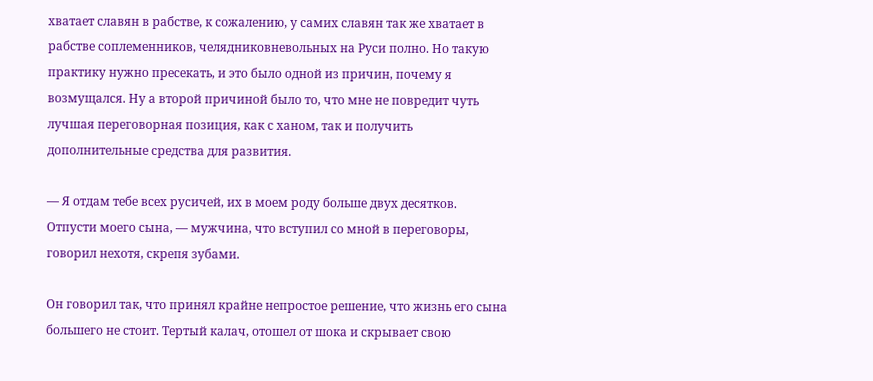хватает славян в рабстве, к сожалению, у самих славян так же хватает в рабстве соплеменников, челядниковневольных на Руси полно. Но такую практику нужно пресекать, и это было одной из причин, почему я возмущался. Ну а второй причиной было то, что мне не повредит чуть лучшая переговорная позиция, как с ханом, так и получить дополнительные средства для развития.

— Я отдам тебе всех русичей, их в моем роду больше двух десятков. Отпусти моего сына, — мужчина, что вступил со мной в переговоры, говорил нехотя, скрепя зубами.

Он говорил так, что принял крайне непростое решение, что жизнь его сына большего не стоит. Тертый калач, отошел от шока и скрывает свою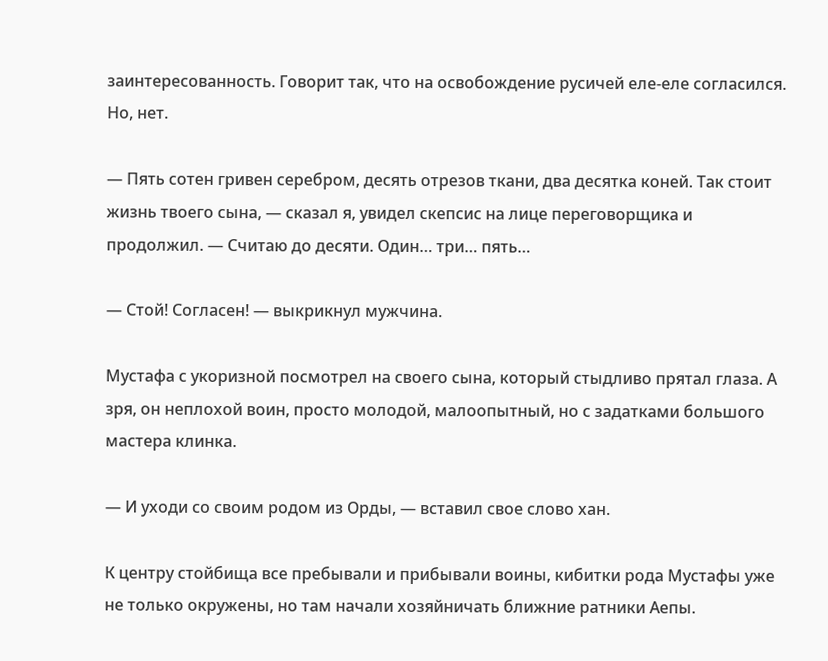заинтересованность. Говорит так, что на освобождение русичей еле-еле согласился. Но, нет.

— Пять сотен гривен серебром, десять отрезов ткани, два десятка коней. Так стоит жизнь твоего сына, — сказал я, увидел скепсис на лице переговорщика и продолжил. — Считаю до десяти. Один… три… пять…

— Стой! Согласен! — выкрикнул мужчина.

Мустафа с укоризной посмотрел на своего сына, который стыдливо прятал глаза. А зря, он неплохой воин, просто молодой, малоопытный, но с задатками большого мастера клинка.

— И уходи со своим родом из Орды, — вставил свое слово хан.

К центру стойбища все пребывали и прибывали воины, кибитки рода Мустафы уже не только окружены, но там начали хозяйничать ближние ратники Аепы.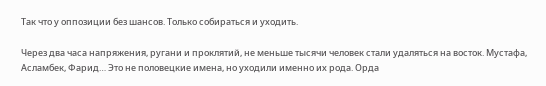Так что у оппозиции без шансов. Только собираться и уходить.

Через два часа напряжения, ругани и проклятий, не меньше тысячи человек стали удаляться на восток. Мустафа, Асламбек, Фарид… Это не половецкие имена, но уходили именно их рода. Орда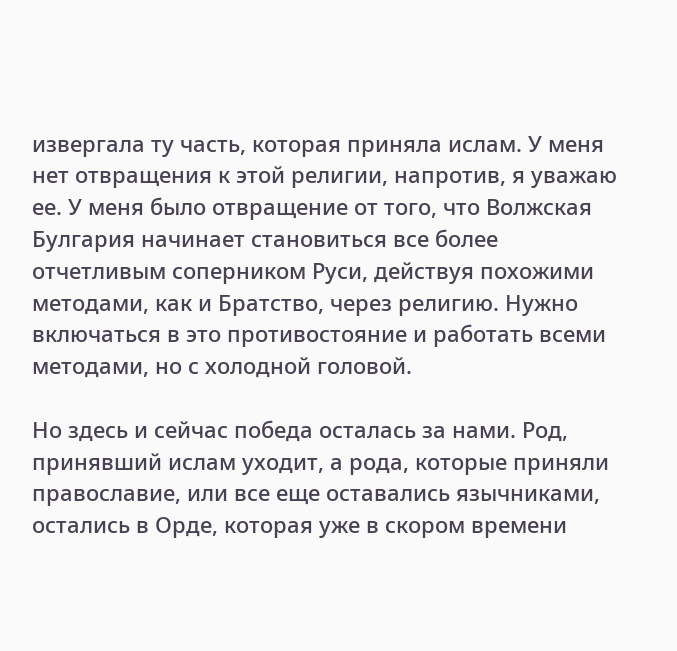извергала ту часть, которая приняла ислам. У меня нет отвращения к этой религии, напротив, я уважаю ее. У меня было отвращение от того, что Волжская Булгария начинает становиться все более отчетливым соперником Руси, действуя похожими методами, как и Братство, через религию. Нужно включаться в это противостояние и работать всеми методами, но с холодной головой.

Но здесь и сейчас победа осталась за нами. Род, принявший ислам уходит, а рода, которые приняли православие, или все еще оставались язычниками, остались в Орде, которая уже в скором времени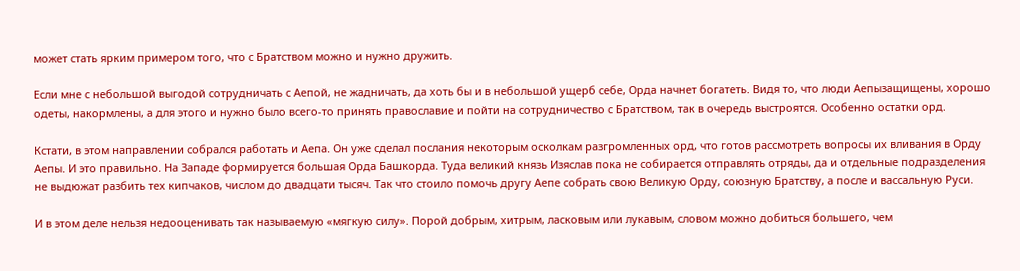может стать ярким примером того, что с Братством можно и нужно дружить.

Если мне с небольшой выгодой сотрудничать с Аепой, не жадничать, да хоть бы и в небольшой ущерб себе, Орда начнет богатеть. Видя то, что люди Аепызащищены, хорошо одеты, накормлены, а для этого и нужно было всего-то принять православие и пойти на сотрудничество с Братством, так в очередь выстроятся. Особенно остатки орд.

Кстати, в этом направлении собрался работать и Аепа. Он уже сделал послания некоторым осколкам разгромленных орд, что готов рассмотреть вопросы их вливания в Орду Аепы. И это правильно. На Западе формируется большая Орда Башкорда. Туда великий князь Изяслав пока не собирается отправлять отряды, да и отдельные подразделения не выдюжат разбить тех кипчаков, числом до двадцати тысяч. Так что стоило помочь другу Аепе собрать свою Великую Орду, союзную Братству, а после и вассальную Руси.

И в этом деле нельзя недооценивать так называемую «мягкую силу». Порой добрым, хитрым, ласковым или лукавым, словом можно добиться большего, чем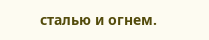сталью и огнем.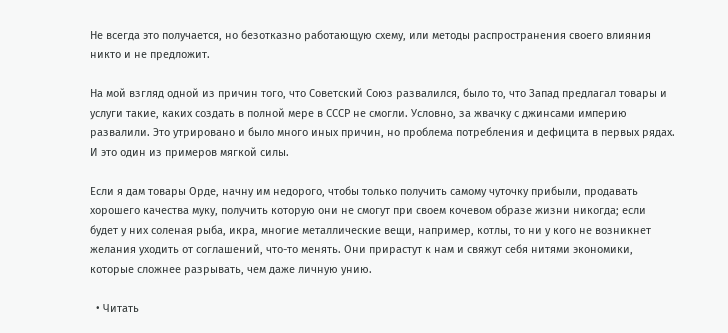Не всегда это получается, но безотказно работающую схему, или методы распространения своего влияния никто и не предложит.

На мой взгляд одной из причин того, что Советский Союз развалился, было то, что Запад предлагал товары и услуги такие, каких создать в полной мере в СССР не смогли. Условно, за жвачку с джинсами империю развалили. Это утрировано и было много иных причин, но проблема потребления и дефицита в первых рядах. И это один из примеров мягкой силы.

Если я дам товары Орде, начну им недорого, чтобы только получить самому чуточку прибыли, продавать хорошего качества муку, получить которую они не смогут при своем кочевом образе жизни никогда; если будет у них соленая рыба, икра, многие металлические вещи, например, котлы, то ни у кого не возникнет желания уходить от соглашений, что-то менять. Они прирастут к нам и свяжут себя нитями экономики, которые сложнее разрывать, чем даже личную унию.

  • Читать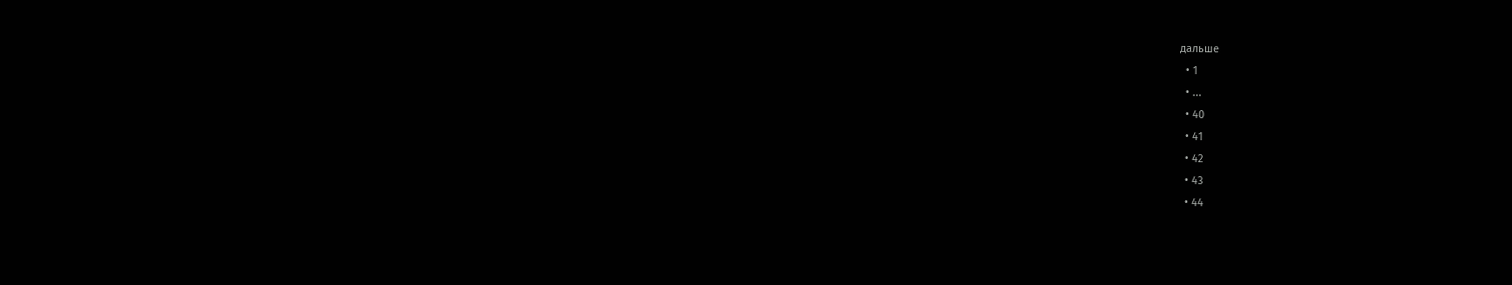дальше
  • 1
  • ...
  • 40
  • 41
  • 42
  • 43
  • 44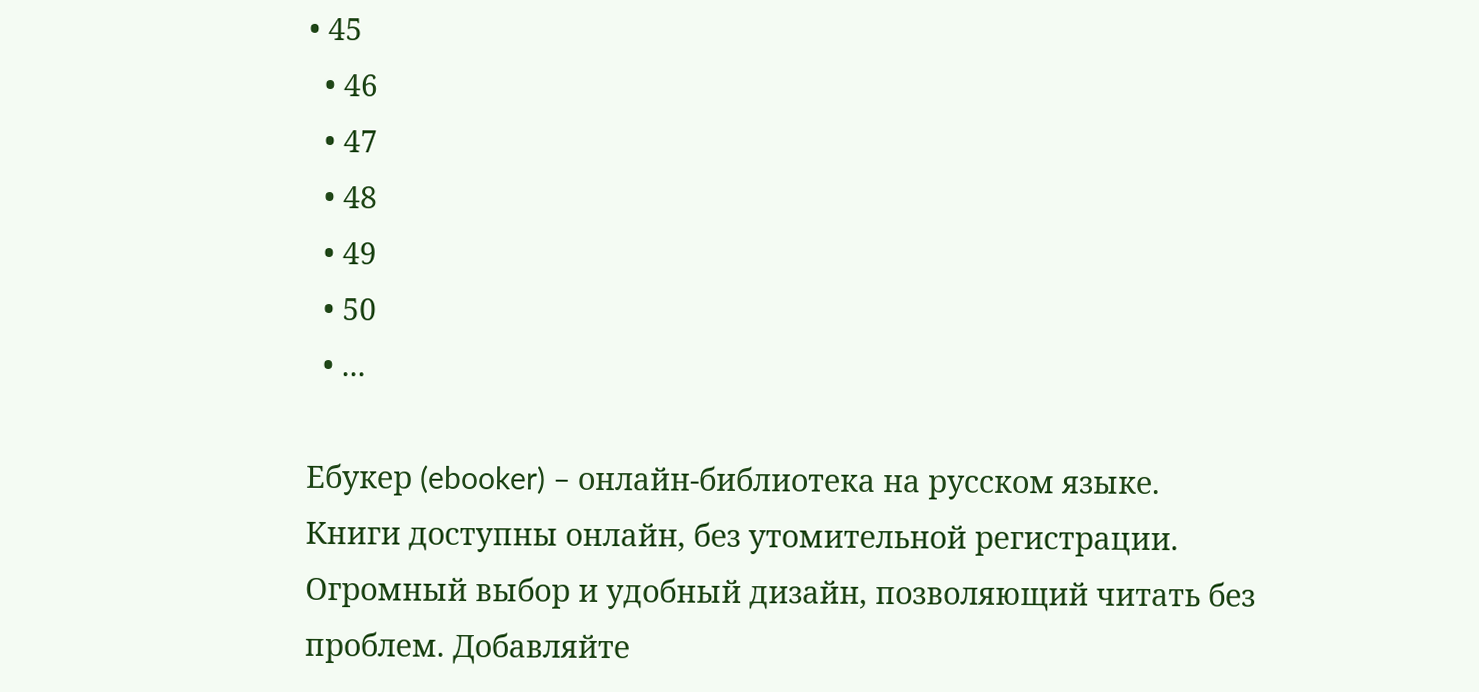• 45
  • 46
  • 47
  • 48
  • 49
  • 50
  • ...

Ебукер (ebooker) – онлайн-библиотека на русском языке. Книги доступны онлайн, без утомительной регистрации. Огромный выбор и удобный дизайн, позволяющий читать без проблем. Добавляйте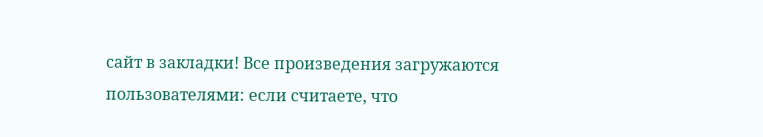сайт в закладки! Все произведения загружаются пользователями: если считаете, что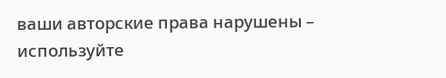ваши авторские права нарушены – используйте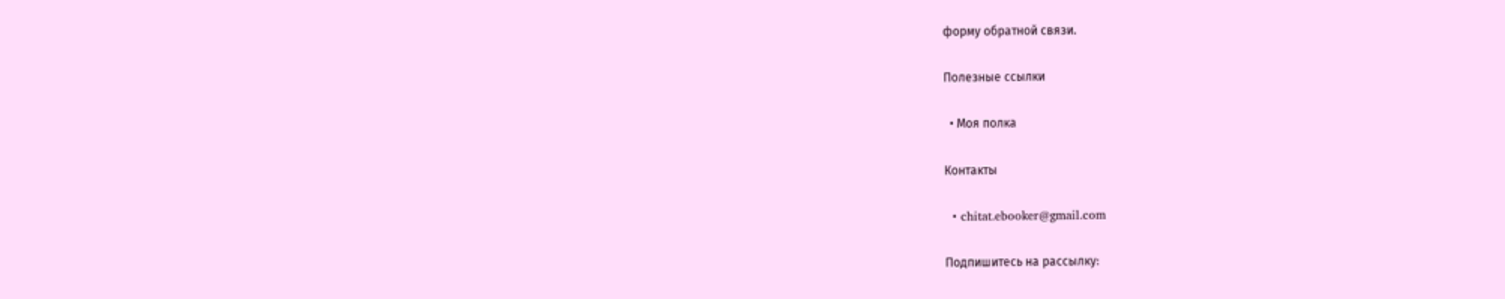форму обратной связи.

Полезные ссылки

  • Моя полка

Контакты

  • chitat.ebooker@gmail.com

Подпишитесь на рассылку: